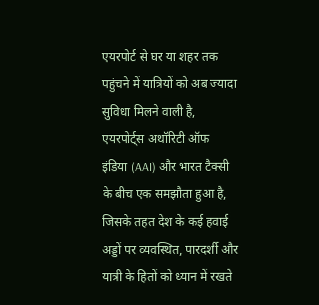एयरपोर्ट से घर या शहर तक पहुंचने में यात्रियों को अब ज्यादा सुविधा मिलने वाली है, एयरपोर्ट्स अथॉरिटी ऑफ इंडिया (AAI) और भारत टैक्सी के बीच एक समझौता हुआ है, जिसके तहत देश के कई हवाई अड्डों पर व्यवस्थित, पारदर्शी और यात्री के हितों को ध्यान में रखते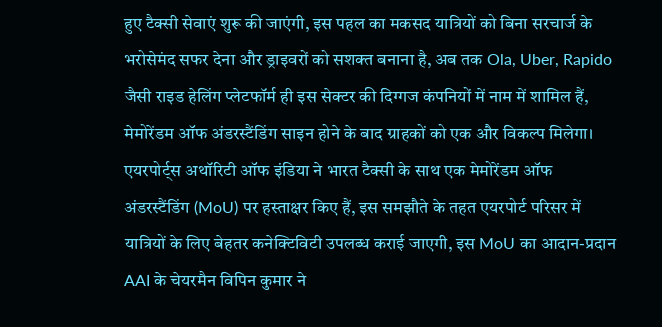हुए टैक्सी सेवाएं शुरू की जाएंगी, इस पहल का मकसद यात्रियों को बिना सरचार्ज के भरोसेमंद सफर देना और ड्राइवरों को सशक्त बनाना है, अब तक Ola, Uber, Rapido जैसी राइड हेलिंग प्लेटफॉर्म ही इस सेक्टर की दिग्गज कंपनियों में नाम में शामिल हैं, मेमोरेंडम ऑफ अंडरस्टैंडिंग साइन होने के बाद ग्राहकों को एक और विकल्प मिलेगा।
एयरपोर्ट्स अथॉरिटी ऑफ इंडिया ने भारत टैक्सी के साथ एक मेमोरेंडम ऑफ अंडरस्टैंडिंग (MoU) पर हस्ताक्षर किए हैं, इस समझौते के तहत एयरपोर्ट परिसर में यात्रियों के लिए बेहतर कनेक्टिविटी उपलब्ध कराई जाएगी, इस MoU का आदान-प्रदान AAI के चेयरमैन विपिन कुमार ने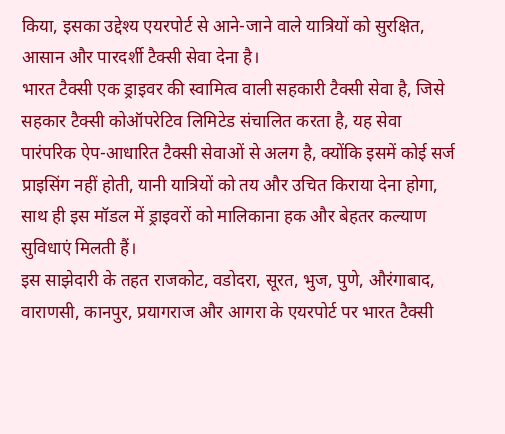किया, इसका उद्देश्य एयरपोर्ट से आने-जाने वाले यात्रियों को सुरक्षित, आसान और पारदर्शी टैक्सी सेवा देना है।
भारत टैक्सी एक ड्राइवर की स्वामित्व वाली सहकारी टैक्सी सेवा है, जिसे सहकार टैक्सी कोऑपरेटिव लिमिटेड संचालित करता है, यह सेवा पारंपरिक ऐप-आधारित टैक्सी सेवाओं से अलग है, क्योंकि इसमें कोई सर्ज प्राइसिंग नहीं होती, यानी यात्रियों को तय और उचित किराया देना होगा, साथ ही इस मॉडल में ड्राइवरों को मालिकाना हक और बेहतर कल्याण सुविधाएं मिलती हैं।
इस साझेदारी के तहत राजकोट, वडोदरा, सूरत, भुज, पुणे, औरंगाबाद, वाराणसी, कानपुर, प्रयागराज और आगरा के एयरपोर्ट पर भारत टैक्सी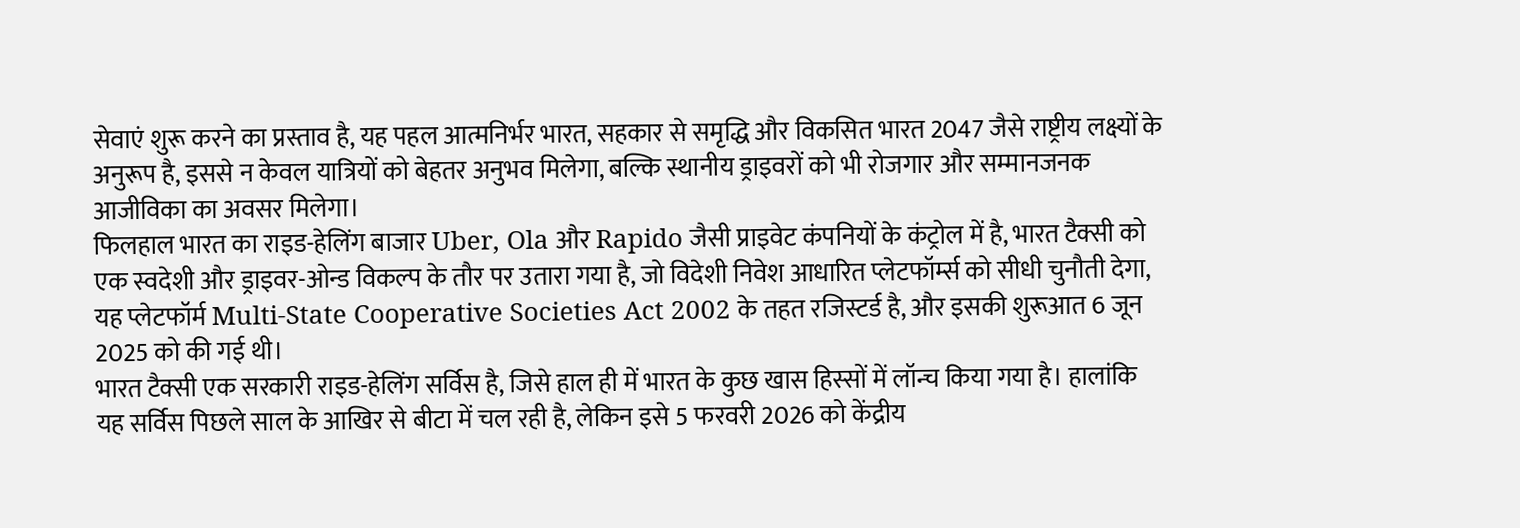सेवाएं शुरू करने का प्रस्ताव है, यह पहल आत्मनिर्भर भारत, सहकार से समृद्धि और विकसित भारत 2047 जैसे राष्ट्रीय लक्ष्यों के अनुरूप है, इससे न केवल यात्रियों को बेहतर अनुभव मिलेगा, बल्कि स्थानीय ड्राइवरों को भी रोजगार और सम्मानजनक आजीविका का अवसर मिलेगा।
फिलहाल भारत का राइड-हेलिंग बाजार Uber, Ola और Rapido जैसी प्राइवेट कंपनियों के कंट्रोल में है, भारत टैक्सी को एक स्वदेशी और ड्राइवर-ओन्ड विकल्प के तौर पर उतारा गया है, जो विदेशी निवेश आधारित प्लेटफॉर्म्स को सीधी चुनौती देगा, यह प्लेटफॉर्म Multi-State Cooperative Societies Act 2002 के तहत रजिस्टर्ड है, और इसकी शुरूआत 6 जून 2025 को की गई थी।
भारत टैक्सी एक सरकारी राइड-हेलिंग सर्विस है, जिसे हाल ही में भारत के कुछ खास हिस्सों में लॉन्च किया गया है। हालांकि यह सर्विस पिछले साल के आखिर से बीटा में चल रही है, लेकिन इसे 5 फरवरी 2026 को केंद्रीय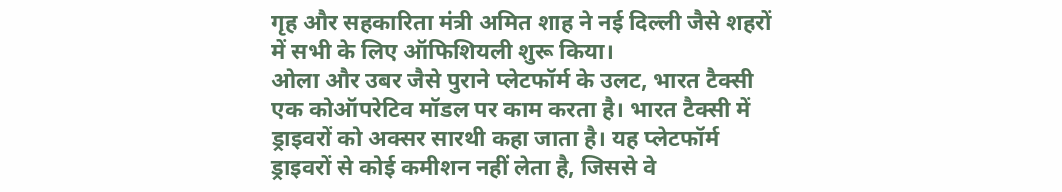गृह और सहकारिता मंत्री अमित शाह ने नई दिल्ली जैसे शहरों में सभी के लिए ऑफिशियली शुरू किया।
ओला और उबर जैसे पुराने प्लेटफॉर्म के उलट, भारत टैक्सी एक कोऑपरेटिव मॉडल पर काम करता है। भारत टैक्सी में ड्राइवरों को अक्सर सारथी कहा जाता है। यह प्लेटफॉर्म ड्राइवरों से कोई कमीशन नहीं लेता है, जिससे वे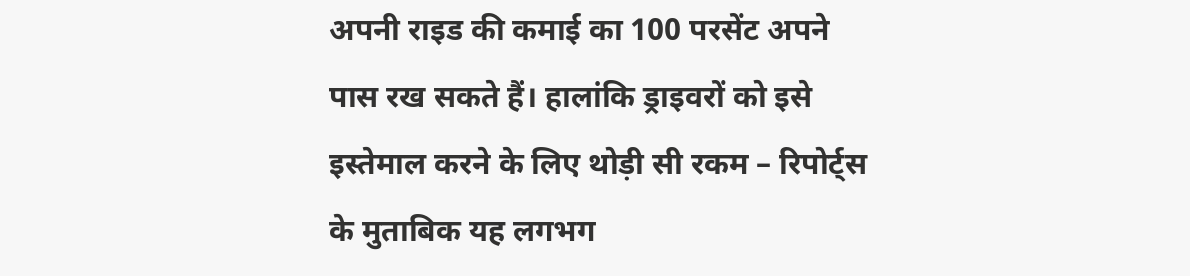अपनी राइड की कमाई का 100 परसेंट अपने पास रख सकते हैं। हालांकि ड्राइवरों को इसे इस्तेमाल करने के लिए थोड़ी सी रकम – रिपोर्ट्स के मुताबिक यह लगभग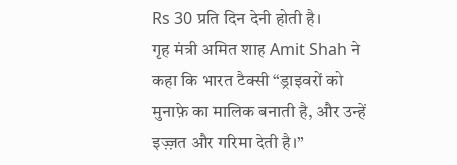Rs 30 प्रति दिन देनी होती है।
गृह मंत्री अमित शाह Amit Shah ने कहा कि भारत टैक्सी “ड्राइवरों को मुनाफ़े का मालिक बनाती है, और उन्हें इज़्ज़त और गरिमा देती है।”